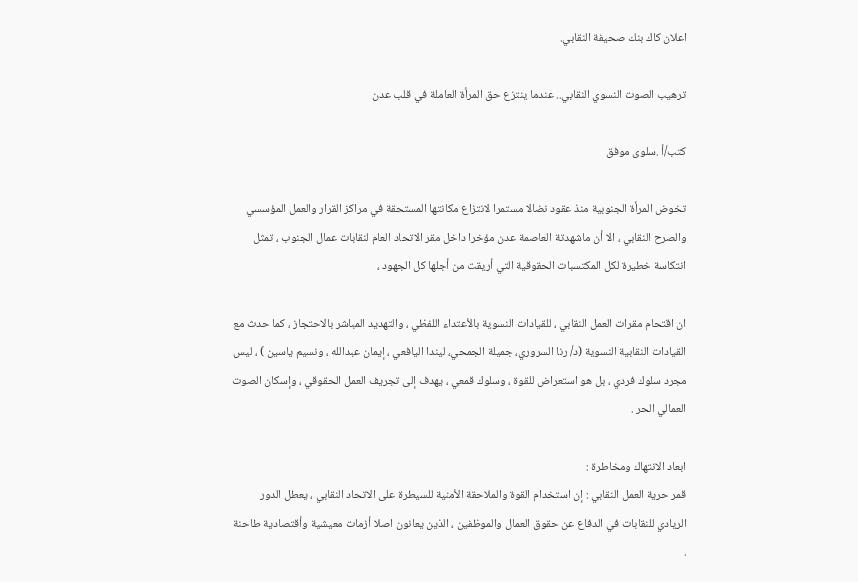اعلان كاك بنك صحيفة النقابي.

ترهيب الصوت النسوي النقابي.. عندما ينتزع حق المرأة العاملة في قلب عدن

كتب/أ .سلوى موفق

تخوض المرأة الجنوبية منذ عقود نضالا مستمرا لانتزاع مكانتها المستحقة في مراكز القرار والعمل المؤسسي والصرح النقابي ، الا أن ماشهدتة العاصمة عدن مؤخرا داخل مقر الاتحاد العام لنقابات عمال الجنوب ، تمثل انتكاسة خطيرة لكل المكتسبات الحقوقية التي أريقت من أجلها كل الجهود ،

ان اقتحام مقرات العمل النقابي ، للقيادات النسوية بالأعتداء اللفظي ، والتهديد المباشر بالاحتجاز ، كما حدث مع القيادات النقابية النسوية (د/ رنا السروري، جميلة الجمحي، ليندا اليافعي ، إيمان عبدالله ، ونسيم ياسين ) ، ليس مجرد سلوك فردي ، بل هو استعراض للقوة ، وسلوك قمعي ، يهدف إلى تجريف العمل الحقوقي ، وإسكان الصوت العمالي الحر .

ابعاد الانتهاك ومخاطرة :
قمر حرية العمل النقابي : إن استخدام القوة والملاحقة الأمنية للسيطرة على الاتحاد النقابي ، يعطل الدور الريادي للنقابات في الدفاع عن حقوق العمال والموظفين ، الذين يعانون اصلا أزمات معيشية وأقتصادية طاحنة .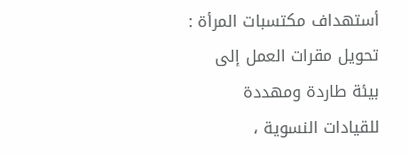أستهداف مكتسبات المرأة : تحويل مقرات العمل إلى بيئة طاردة ومهددة للقيادات النسوية ،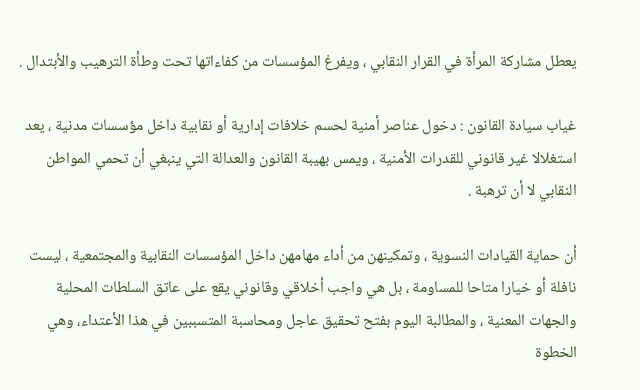يعطل مشاركة المرأة في القرار النقابي ، ويفرغ المؤسسات من كفاءاتها تحت وطأة الترهيب والأبتدال .

غياب سيادة القانون : دخول عناصر أمنية لحسم خلافات إدارية أو نقابية داخل مؤسسات مدنية ، يعد استغلالا غير قانوني للقدرات الأمنية ، ويمس بهيبة القانون والعدالة التي ينبغي أن تحمي المواطن النقابي لا أن ترهبة .

أن حماية القيادات النسوية ، وتمكينهن من أداء مهامهن داخل المؤسسات النقابية والمجتمعية ، ليست نافلة أو خيارا متاحا للمساومة ، بل هي واجب أخلاقي وقانوني يقع على عاتق السلطات المحلية والجهات المعنية ، والمطالبة اليوم بفتح تحقيق عاجل ومحاسبة المتسببين في هذا الأعتداء، وهي الخطوة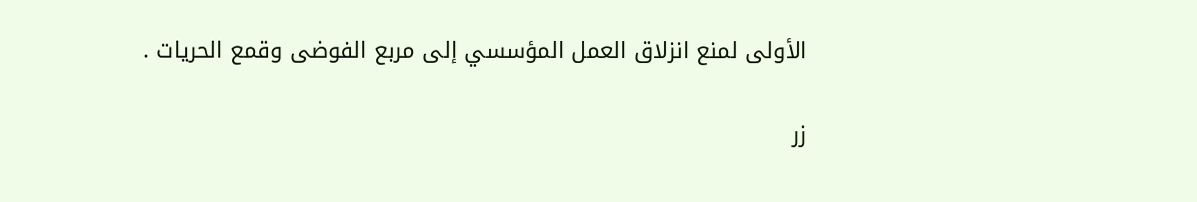الأولى لمنع انزلاق العمل المؤسسي إلى مربع الفوضى وقمع الحريات .

زر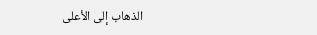الذهاب إلى الأعلى